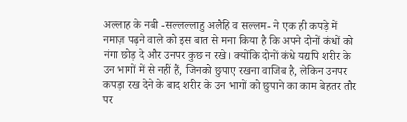अल्लाह के नबी -सल्लल्लाहु अलैहि व सल्लम- ने एक ही कपड़े में नमाज़ पढ़ने वाले को इस बात से मना किया है कि अपने दोनों कंधों को नंगा छोड़ दे और उनपर कुछ न रखे। क्योंकि दोनों कंधे यद्यपि शरीर के उन भागों में से नहीं हैं, जिनको छुपाए रखना वाजिब है, लेकिन उनपर कपड़ा रख देने के बाद शरीर के उन भागों को छुपाने का काम बेहतर तौर पर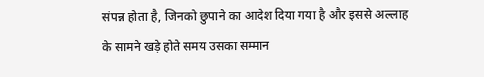संपन्न होता है, जिनको छुपाने का आदेश दिया गया है और इससे अल्लाह के सामने खड़े होते समय उसका सम्मान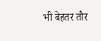भी बेहतर तौर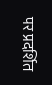पर प्रदर्शित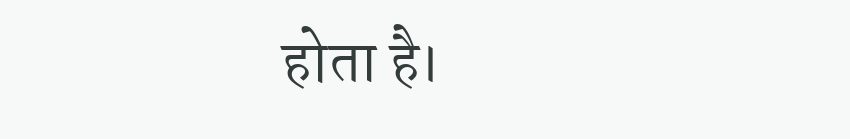होता है।